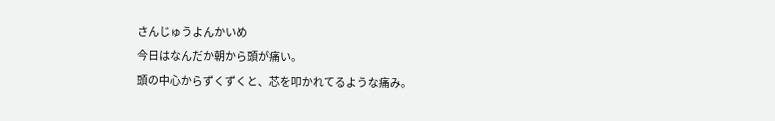さんじゅうよんかいめ
今日はなんだか朝から頭が痛い。
頭の中心からずくずくと、芯を叩かれてるような痛み。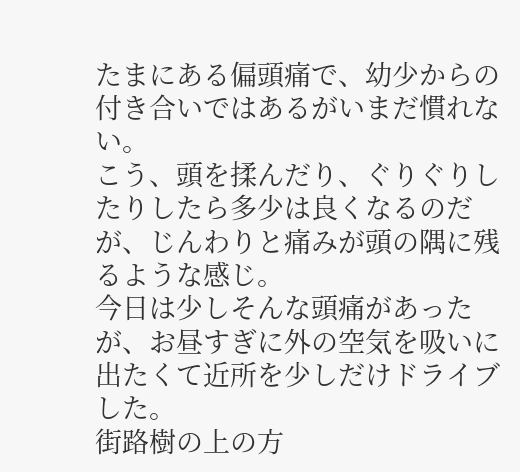たまにある偏頭痛で、幼少からの付き合いではあるがいまだ慣れない。
こう、頭を揉んだり、ぐりぐりしたりしたら多少は良くなるのだが、じんわりと痛みが頭の隅に残るような感じ。
今日は少しそんな頭痛があったが、お昼すぎに外の空気を吸いに出たくて近所を少しだけドライブした。
街路樹の上の方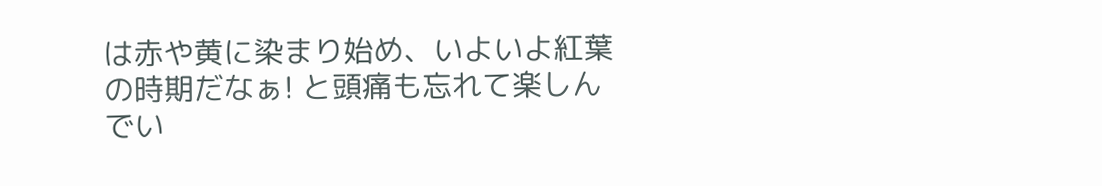は赤や黄に染まり始め、いよいよ紅葉の時期だなぁ! と頭痛も忘れて楽しんでい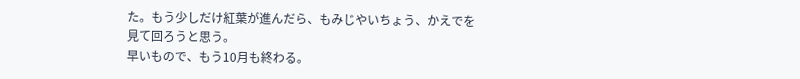た。もう少しだけ紅葉が進んだら、もみじやいちょう、かえでを見て回ろうと思う。
早いもので、もう10月も終わる。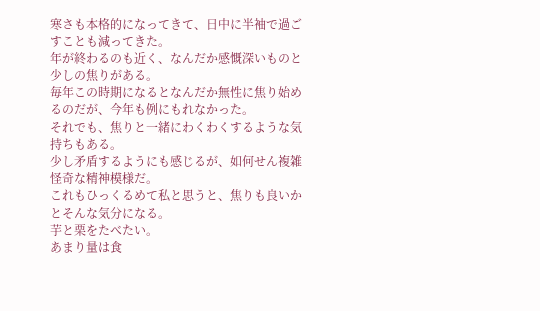寒さも本格的になってきて、日中に半袖で過ごすことも減ってきた。
年が終わるのも近く、なんだか感慨深いものと少しの焦りがある。
毎年この時期になるとなんだか無性に焦り始めるのだが、今年も例にもれなかった。
それでも、焦りと一緒にわくわくするような気持ちもある。
少し矛盾するようにも感じるが、如何せん複雑怪奇な精神模様だ。
これもひっくるめて私と思うと、焦りも良いかとそんな気分になる。
芋と栗をたべたい。
あまり量は食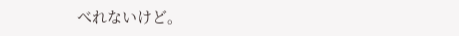べれないけど。